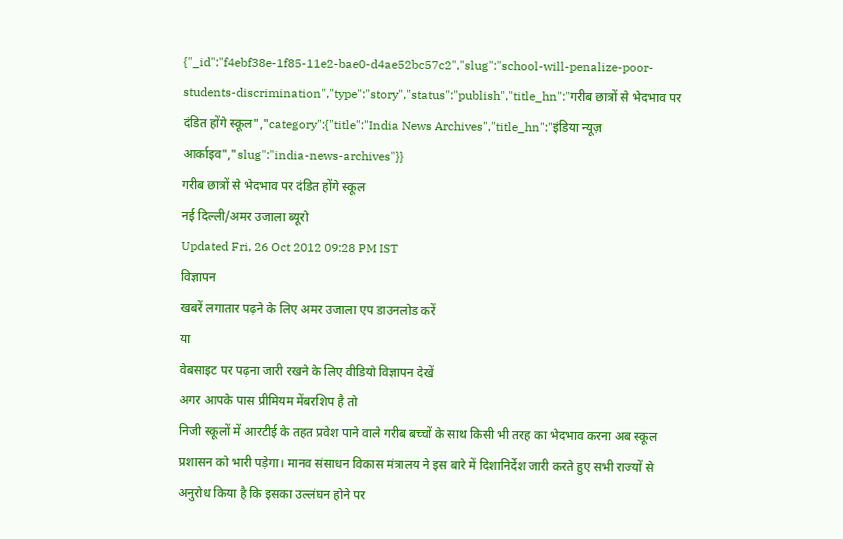{"_id":"f4ebf38e-1f85-11e2-bae0-d4ae52bc57c2","slug":"school-will-penalize-poor-students-discrimination","type":"story","status":"publish","title_hn":"गरीब छात्रों से भेदभाव पर दंडित होंगे स्कूल","category":{"title":"India News Archives","title_hn":"इंडिया न्यूज़ आर्काइव","slug":"india-news-archives"}}
गरीब छात्रों से भेदभाव पर दंडित होंगे स्कूल
नई दिल्ली/अमर उजाला ब्यूरो
Updated Fri, 26 Oct 2012 09:28 PM IST
विज्ञापन
खबरें लगातार पढ़ने के लिए अमर उजाला एप डाउनलोड करें
या
वेबसाइट पर पढ़ना जारी रखने के लिए वीडियो विज्ञापन देखें
अगर आपके पास प्रीमियम मेंबरशिप है तो
निजी स्कूलों में आरटीई के तहत प्रवेश पाने वाले गरीब बच्चों के साथ किसी भी तरह का भेदभाव करना अब स्कूल प्रशासन को भारी पड़ेगा। मानव संसाधन विकास मंत्रालय ने इस बारे में दिशानिर्देश जारी करते हुए सभी राज्यों से अनुरोध किया है कि इसका उल्लंघन होने पर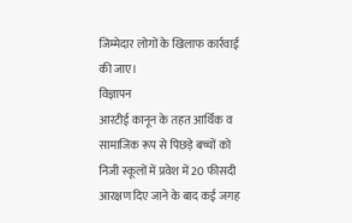जिम्मेदार लोगों के खिलाफ कार्रवाई की जाए।
विज्ञापन
आरटीई कानून के तहत आर्थिक व सामाजिक रूप से पिछड़े बच्चों को निजी स्कूलों में प्रवेश में 20 फीसदी आरक्षण दिए जाने के बाद कई जगह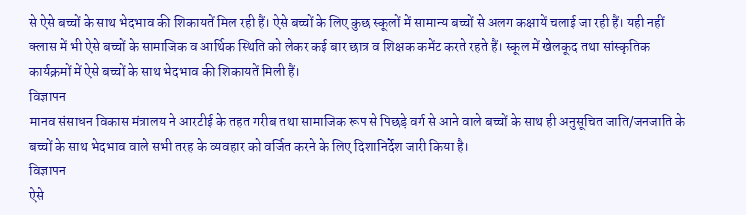से ऐसे बच्चों के साथ भेदभाव की शिकायतें मिल रही हैं। ऐसे बच्चों के लिए कुछ स्कूलों में सामान्य बच्चों से अलग कक्षायें चलाई जा रही हैं। यही नहीं क्लास में भी ऐसे बच्चों के सामाजिक व आर्थिक स्थिति को लेकर कई बार छात्र व शिक्षक कमेंट करते रहते हैं। स्कूल में खेलकूद तथा सांस्कृतिक कार्यक्रमों में ऐसे बच्चों के साथ भेदभाव की शिकायतें मिली हैं।
विज्ञापन
मानव संसाधन विकास मंत्रालय ने आरटीई के तहत गरीब तथा सामाजिक रूप से पिछड़े वर्ग से आने वाले बच्चों के साथ ही अनुसूचित जाति/जनजाति के बच्चों के साथ भेदभाव वाले सभी तरह के व्यवहार को वर्जित करने के लिए दिशानिर्देश जारी किया है।
विज्ञापन
ऐसे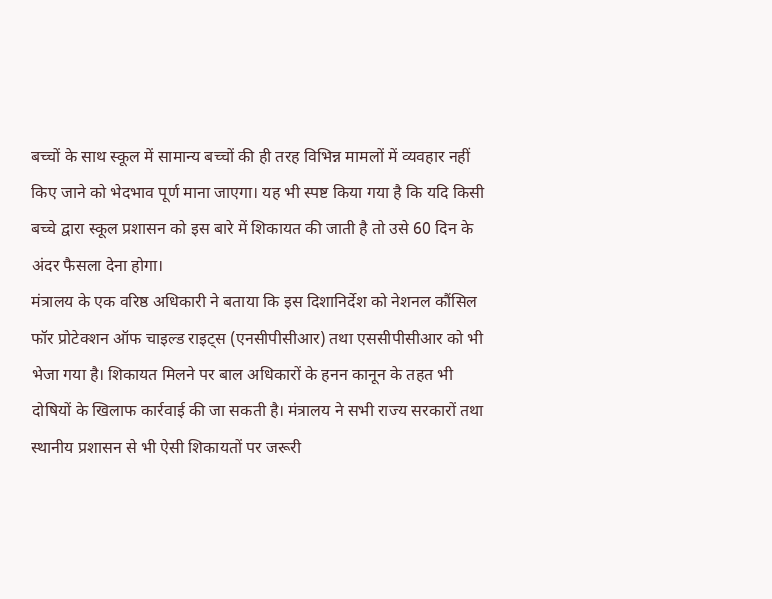बच्चों के साथ स्कूल में सामान्य बच्चों की ही तरह विभिन्न मामलों में व्यवहार नहीं किए जाने को भेदभाव पूर्ण माना जाएगा। यह भी स्पष्ट किया गया है कि यदि किसी बच्चे द्वारा स्कूल प्रशासन को इस बारे में शिकायत की जाती है तो उसे 60 दिन के अंदर फैसला देना होगा।
मंत्रालय के एक वरिष्ठ अधिकारी ने बताया कि इस दिशानिर्देश को नेशनल कौंसिल फॉर प्रोटेक्शन ऑफ चाइल्ड राइट्स (एनसीपीसीआर) तथा एससीपीसीआर को भी भेजा गया है। शिकायत मिलने पर बाल अधिकारों के हनन कानून के तहत भी दोषियों के खिलाफ कार्रवाई की जा सकती है। मंत्रालय ने सभी राज्य सरकारों तथा स्थानीय प्रशासन से भी ऐसी शिकायतों पर जरूरी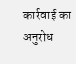कार्रवाई का अनुरोध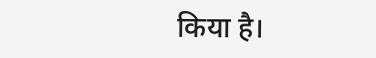किया है।